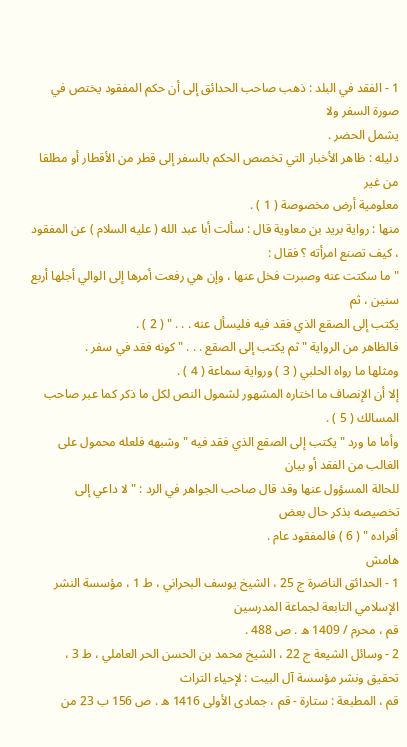1 - الفقد في البلد : ذهب صاحب الحدائق إلى أن حكم المفقود يختص في صورة السفر ولا
يشمل الحضر .
دليله : ظاهر الأخبار التي تخصص الحكم بالسفر إلى قطر من الأقطار أو مطلقا من غير
معلومية أرض مخصوصة ( 1 ) .
منها : رواية بريد بن معاوية قال : سألت أبا عبد الله ( عليه السلام ) عن المفقود ، كيف تصنع امرأته ؟ فقال :
" ما سكتت عنه وصبرت فخل عنها ، وإن هي رفعت أمرها إلى الوالي أجلها أربع سنين ، ثم
يكتب إلى الصقع الذي فقد فيه فليسأل عنه . . . " ( 2 ) .
فالظاهر من الرواية " ثم يكتب إلى الصقع . . . " كونه فقد في سفر .
ومثلها ما رواه الحلبي ( 3 ) ورواية سماعة ( 4 ) .
إلا أن الإنصاف ما اختاره المشهور لشمول النص لكل ما ذكر كما عبر صاحب المسالك ( 5 ) .
وأما ما ورد " يكتب إلى الصقع الذي فقد فيه " وشبهه فلعله محمول على الغالب من الفقد أو بيان
للحالة المسؤول عنها وقد قال صاحب الجواهر في الرد : " لا داعي إلى تخصيصه بذكر حال بعض
أفراده " ( 6 ) فالمفقود عام .
هامش
1 - الحدائق الناضرة ج 25 ، الشيخ يوسف البحراني ، ط 1 ، مؤسسة النشر الإسلامي التابعة لجماعة المدرسين
قم ، محرم / 1409 ه . ص 488 .
2 - وسائل الشيعة ج 22 ، الشيخ محمد بن الحسن الحر العاملي ، ط 3 ، تحقيق ونشر مؤسسة آل البيت : لإحياء التراث
قم ، المطبعة : ستارة - قم ، جمادى الأولى 1416 ه . ص 156 ب 23 من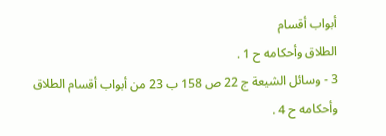أبواب أقسام
الطلاق وأحكامه ح 1 .
3 - وسائل الشيعة ج 22 ص 158 ب 23 من أبواب أقسام الطلاق وأحكامه ح 4 .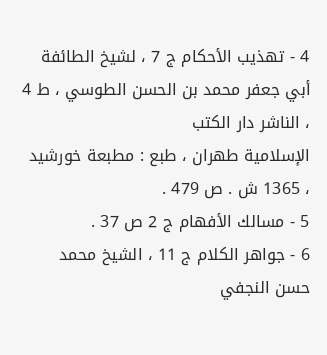4 - تهذيب الأحكام ج 7 ، لشيخ الطائفة أبي جعفر محمد بن الحسن الطوسي ، ط 4 ، الناشر دار الكتب
الإسلامية طهران ، طبع : مطبعة خورشيد ، 1365 ش . ص 479 .
5 - مسالك الأفهام ج 2 ص 37 .
6 - جواهر الكلام ج 11 ، الشيخ محمد حسن النجفي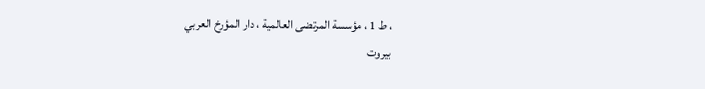، ط 1 ، مؤسسة المرتضى العالمية ، دار المؤرخ العربي
بيروت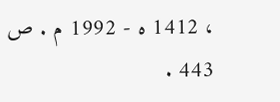، 1412 ه - 1992 م . ص 443 .